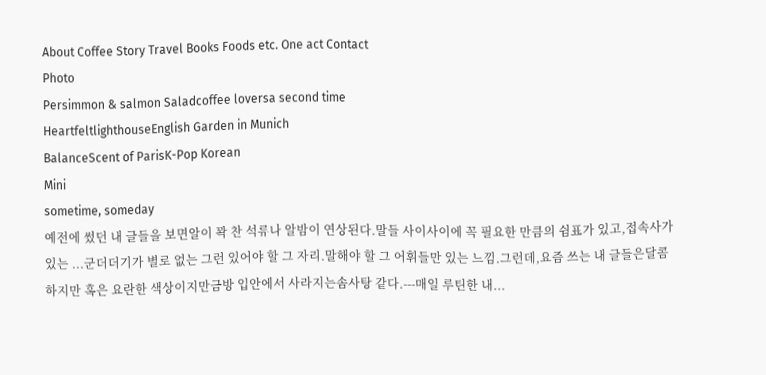About Coffee Story Travel Books Foods etc. One act Contact
Photo
Persimmon & salmon Saladcoffee loversa second time
HeartfeltlighthouseEnglish Garden in Munich
BalanceScent of ParisK-Pop Korean
Mini
sometime, someday
예전에 썼던 내 글들을 보면알이 꽉 찬 석류나 알밤이 연상된다.말들 사이사이에 꼭 필요한 만큼의 쉼표가 있고,접속사가 있는 ...군더더기가 별로 없는 그런 있어야 할 그 자리.말해야 할 그 어휘들만 있는 느낌.그런데,요즘 쓰는 내 글들은달콤하지만 혹은 요란한 색상이지만금방 입안에서 사라지는솜사탕 같다.---매일 루틴한 내...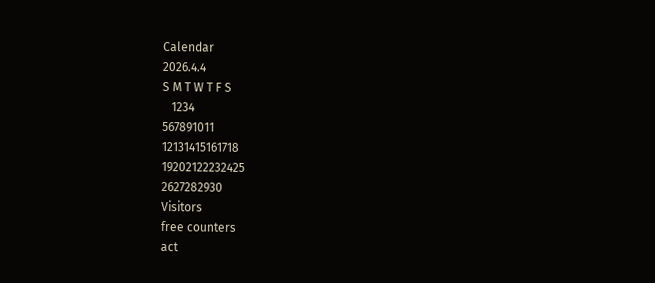Calendar
2026.4.4
S M T W T F S
   1234
567891011
12131415161718
19202122232425
2627282930
Visitors
free counters
act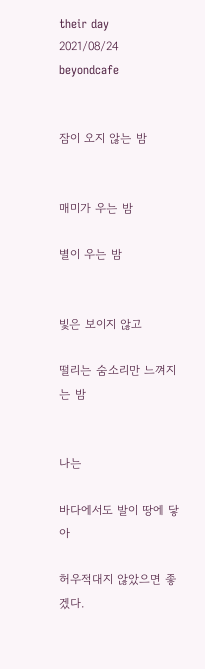their day
2021/08/24
beyondcafe


잠이 오지 않는 밤


매미가 우는 밤

별이 우는 밤


빛은 보이지 않고

떨리는 숨소리만 느껴지는 밤


나는

바다에서도 발이 땅에 닿아

허우적대지 않았으면 좋겠다.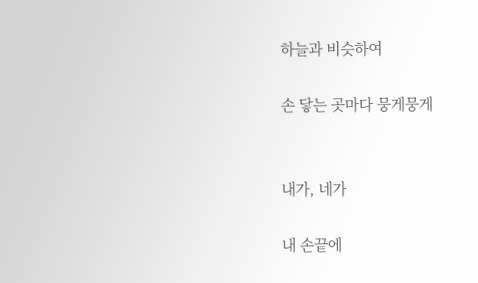하늘과 비슷하여

손 닿는 곳마다 뭉게뭉게


내가, 네가

내 손끝에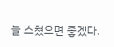늘 스쳤으면 좋겠다.